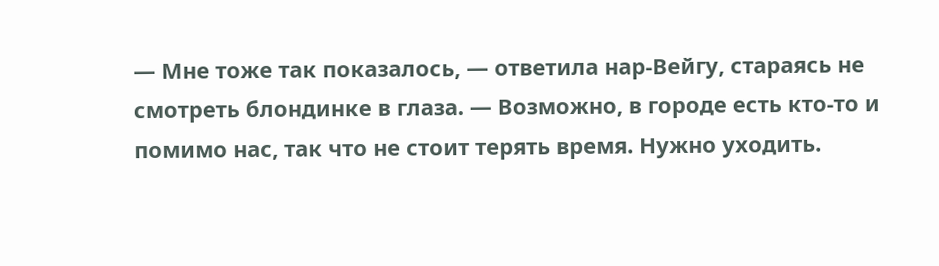— Мне тоже так показалось, — ответила нар-Вейгу, стараясь не смотреть блондинке в глаза. — Возможно, в городе есть кто-то и помимо нас, так что не стоит терять время. Нужно уходить.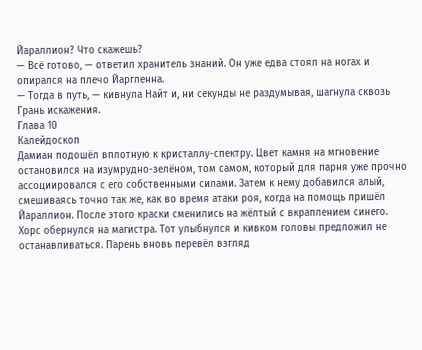Йараллион? Что скажешь?
— Всё готово, — ответил хранитель знаний. Он уже едва стоял на ногах и опирался на плечо Йаргленна.
— Тогда в путь, — кивнула Найт и, ни секунды не раздумывая, шагнула сквозь Грань искажения.
Глава 10
Калейдоскоп
Дамиан подошёл вплотную к кристаллу-спектру. Цвет камня на мгновение остановился на изумрудно-зелёном, том самом, который для парня уже прочно ассоциировался с его собственными силами. Затем к нему добавился алый, смешиваясь точно так же, как во время атаки роя, когда на помощь пришёл Йараллион. После этого краски сменились на жёлтый с вкраплением синего.
Хорс обернулся на магистра. Тот улыбнулся и кивком головы предложил не останавливаться. Парень вновь перевёл взгляд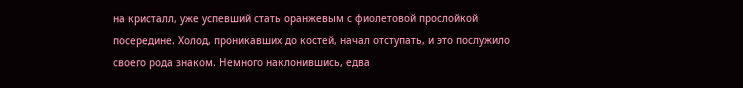на кристалл, уже успевший стать оранжевым с фиолетовой прослойкой посередине. Холод, проникавших до костей, начал отступать, и это послужило своего рода знаком. Немного наклонившись, едва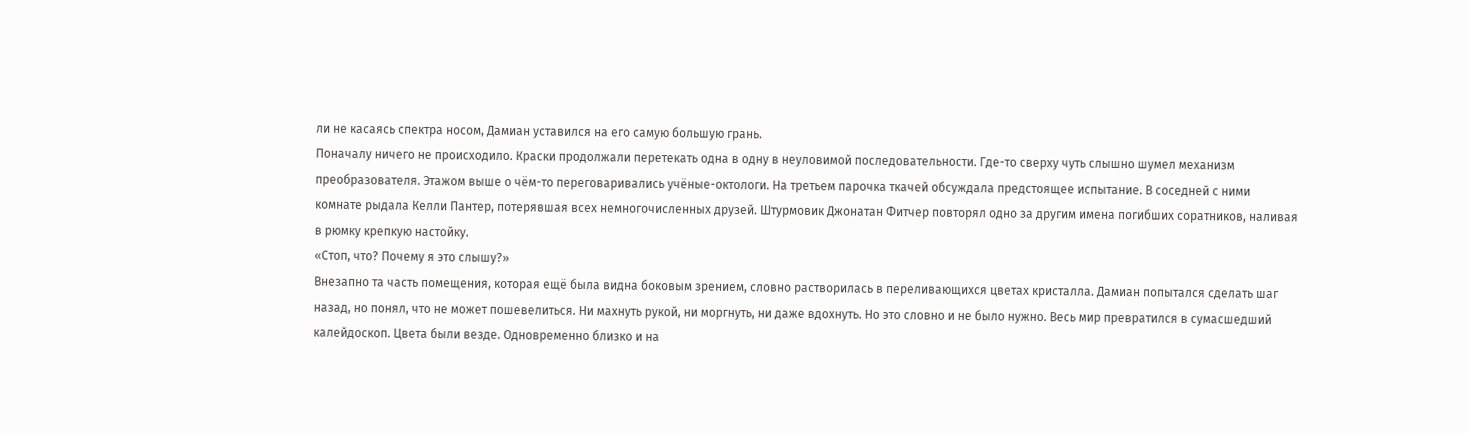ли не касаясь спектра носом, Дамиан уставился на его самую большую грань.
Поначалу ничего не происходило. Краски продолжали перетекать одна в одну в неуловимой последовательности. Где-то сверху чуть слышно шумел механизм преобразователя. Этажом выше о чём-то переговаривались учёные-октологи. На третьем парочка ткачей обсуждала предстоящее испытание. В соседней с ними комнате рыдала Келли Пантер, потерявшая всех немногочисленных друзей. Штурмовик Джонатан Фитчер повторял одно за другим имена погибших соратников, наливая в рюмку крепкую настойку.
«Стоп, что? Почему я это слышу?»
Внезапно та часть помещения, которая ещё была видна боковым зрением, словно растворилась в переливающихся цветах кристалла. Дамиан попытался сделать шаг назад, но понял, что не может пошевелиться. Ни махнуть рукой, ни моргнуть, ни даже вдохнуть. Но это словно и не было нужно. Весь мир превратился в сумасшедший калейдоскоп. Цвета были везде. Одновременно близко и на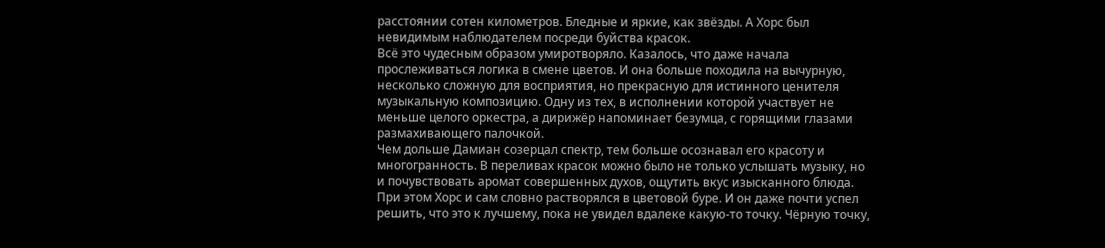расстоянии сотен километров. Бледные и яркие, как звёзды. А Хорс был невидимым наблюдателем посреди буйства красок.
Всё это чудесным образом умиротворяло. Казалось, что даже начала прослеживаться логика в смене цветов. И она больше походила на вычурную, несколько сложную для восприятия, но прекрасную для истинного ценителя музыкальную композицию. Одну из тех, в исполнении которой участвует не меньше целого оркестра, а дирижёр напоминает безумца, с горящими глазами размахивающего палочкой.
Чем дольше Дамиан созерцал спектр, тем больше осознавал его красоту и многогранность. В переливах красок можно было не только услышать музыку, но и почувствовать аромат совершенных духов, ощутить вкус изысканного блюда. При этом Хорс и сам словно растворялся в цветовой буре. И он даже почти успел решить, что это к лучшему, пока не увидел вдалеке какую-то точку. Чёрную точку,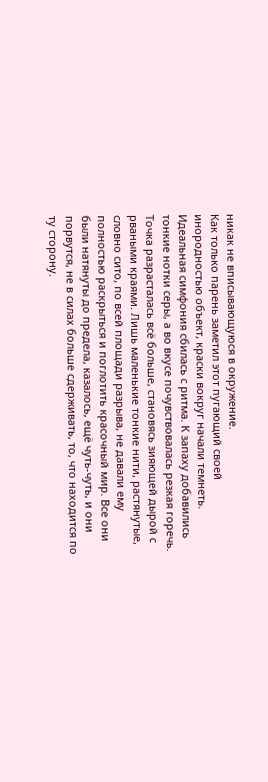никак не вписывающуюся в окружение.
Как только парень заметил этот пугающий своей инородностью объект, краски вокруг начали темнеть. Идеальная симфония сбилась с ритма. К запаху добавились тонкие нотки серы, а во вкусе почувствовалась резкая горечь. Точка разрасталась всё больше, становясь зияющей дырой с рваными краями. Лишь маленькие тонкие нити, растянутые, словно сито, по всей площади разрыва, не давали ему полностью раскрыться и поглотить красочный мир. Все они были натянуты до предела, казалось, ещё чуть-чуть, и они порвутся, не в силах больше сдерживать, то, что находится по ту сторону.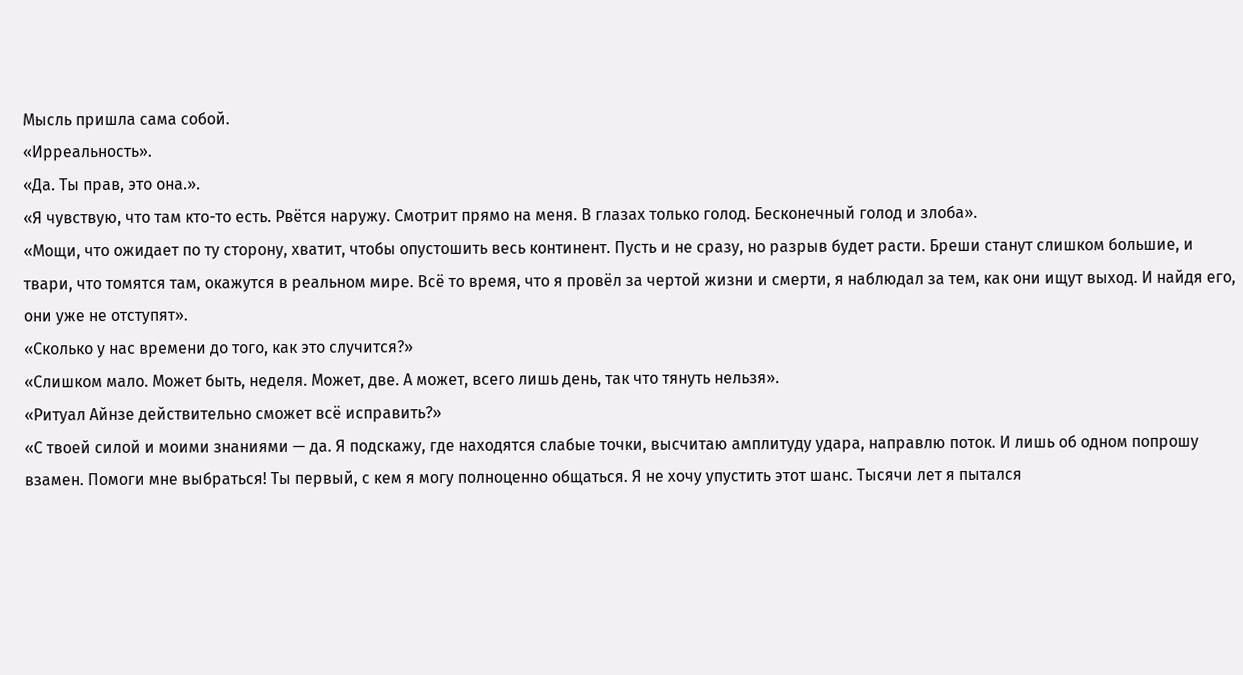Мысль пришла сама собой.
«Ирреальность».
«Да. Ты прав, это она.».
«Я чувствую, что там кто-то есть. Рвётся наружу. Смотрит прямо на меня. В глазах только голод. Бесконечный голод и злоба».
«Мощи, что ожидает по ту сторону, хватит, чтобы опустошить весь континент. Пусть и не сразу, но разрыв будет расти. Бреши станут слишком большие, и твари, что томятся там, окажутся в реальном мире. Всё то время, что я провёл за чертой жизни и смерти, я наблюдал за тем, как они ищут выход. И найдя его, они уже не отступят».
«Сколько у нас времени до того, как это случится?»
«Слишком мало. Может быть, неделя. Может, две. А может, всего лишь день, так что тянуть нельзя».
«Ритуал Айнзе действительно сможет всё исправить?»
«С твоей силой и моими знаниями — да. Я подскажу, где находятся слабые точки, высчитаю амплитуду удара, направлю поток. И лишь об одном попрошу взамен. Помоги мне выбраться! Ты первый, с кем я могу полноценно общаться. Я не хочу упустить этот шанс. Тысячи лет я пытался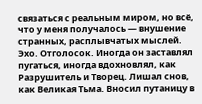связаться с реальным миром, но всё, что у меня получалось — внушение странных, расплывчатых мыслей. Эхо. Отголосок. Иногда он заставлял пугаться, иногда вдохновлял, как Разрушитель и Творец. Лишал снов, как Великая Тьма. Вносил путаницу в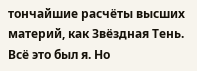тончайшие расчёты высших материй, как Звёздная Тень. Всё это был я. Но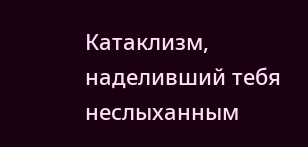Катаклизм, наделивший тебя неслыханным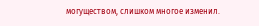могуществом, слишком многое изменил.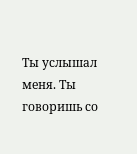Ты услышал меня. Ты говоришь со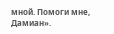мной. Помоги мне, Дамиан».